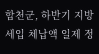합천군, 하반기 지방세입 체납액 일제 정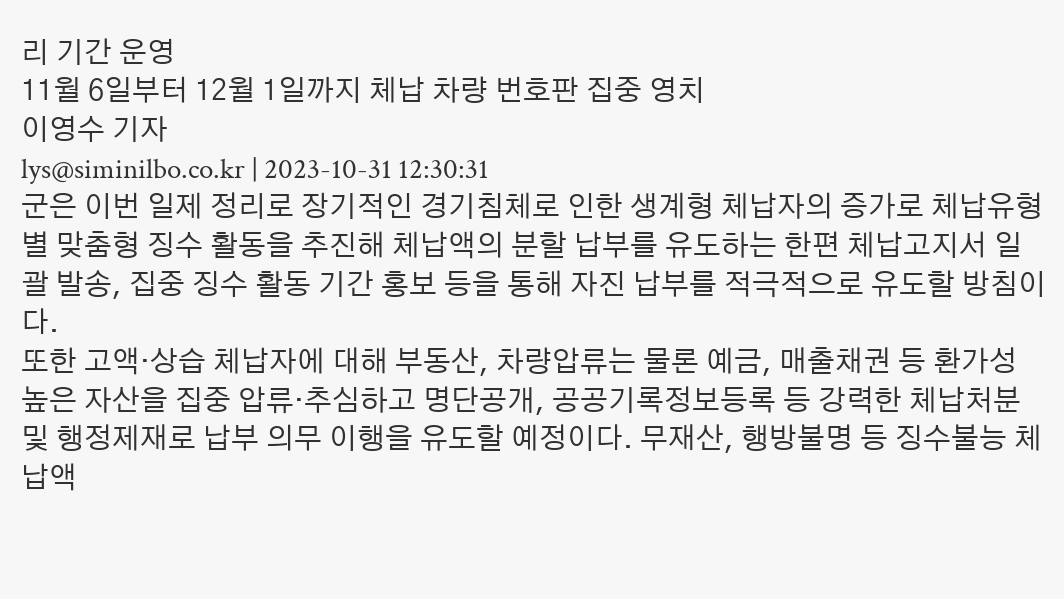리 기간 운영
11월 6일부터 12월 1일까지 체납 차량 번호판 집중 영치
이영수 기자
lys@siminilbo.co.kr | 2023-10-31 12:30:31
군은 이번 일제 정리로 장기적인 경기침체로 인한 생계형 체납자의 증가로 체납유형별 맞춤형 징수 활동을 추진해 체납액의 분할 납부를 유도하는 한편 체납고지서 일괄 발송, 집중 징수 활동 기간 홍보 등을 통해 자진 납부를 적극적으로 유도할 방침이다.
또한 고액·상습 체납자에 대해 부동산, 차량압류는 물론 예금, 매출채권 등 환가성 높은 자산을 집중 압류·추심하고 명단공개, 공공기록정보등록 등 강력한 체납처분 및 행정제재로 납부 의무 이행을 유도할 예정이다. 무재산, 행방불명 등 징수불능 체납액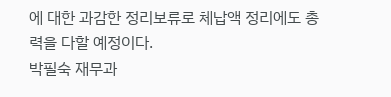에 대한 과감한 정리보류로 체납액 정리에도 총력을 다할 예정이다.
박필숙 재무과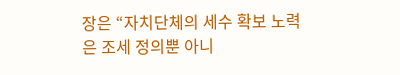장은 “자치단체의 세수 확보 노력은 조세 정의뿐 아니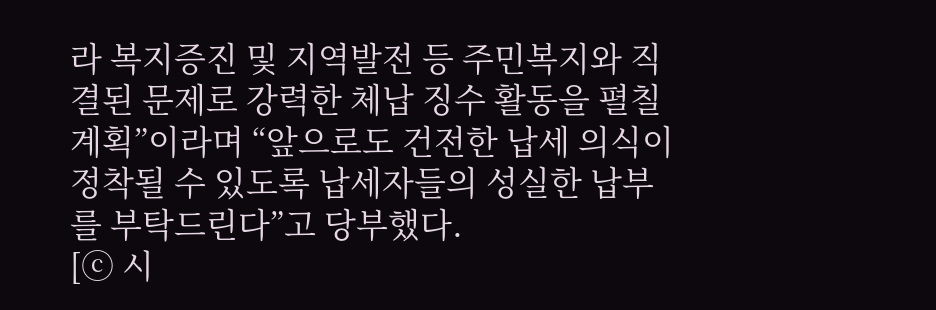라 복지증진 및 지역발전 등 주민복지와 직결된 문제로 강력한 체납 징수 활동을 펼칠 계획”이라며 “앞으로도 건전한 납세 의식이 정착될 수 있도록 납세자들의 성실한 납부를 부탁드린다”고 당부했다.
[ⓒ 시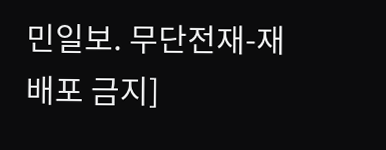민일보. 무단전재-재배포 금지]